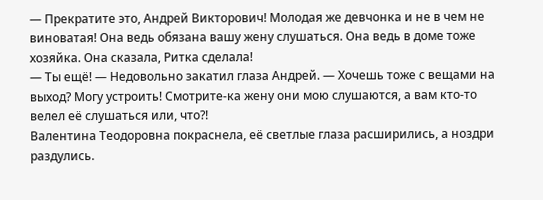— Прекратите это, Андрей Викторович! Молодая же девчонка и не в чем не виноватая! Она ведь обязана вашу жену слушаться. Она ведь в доме тоже хозяйка. Она сказала, Ритка сделала!
— Ты ещё! — Недовольно закатил глаза Андрей. — Хочешь тоже с вещами на выход? Могу устроить! Смотрите-ка жену они мою слушаются, а вам кто-то велел её слушаться или, что?!
Валентина Теодоровна покраснела, её светлые глаза расширились, а ноздри раздулись.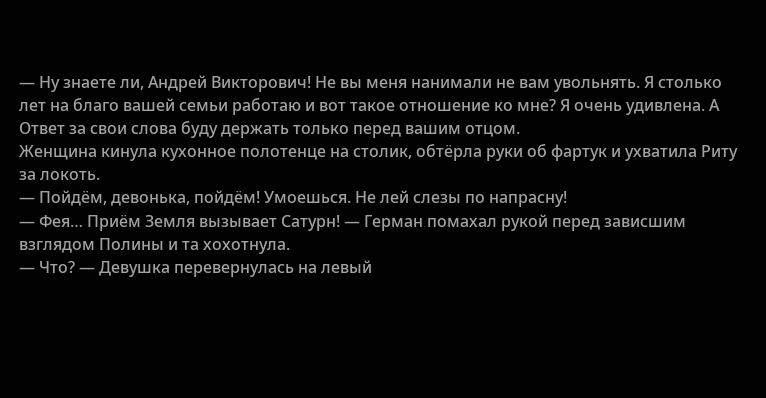— Ну знаете ли, Андрей Викторович! Не вы меня нанимали не вам увольнять. Я столько лет на благо вашей семьи работаю и вот такое отношение ко мне? Я очень удивлена. А Ответ за свои слова буду держать только перед вашим отцом.
Женщина кинула кухонное полотенце на столик, обтёрла руки об фартук и ухватила Риту за локоть.
— Пойдём, девонька, пойдём! Умоешься. Не лей слезы по напрасну!
— Фея… Приём Земля вызывает Сатурн! — Герман помахал рукой перед зависшим взглядом Полины и та хохотнула.
— Что? — Девушка перевернулась на левый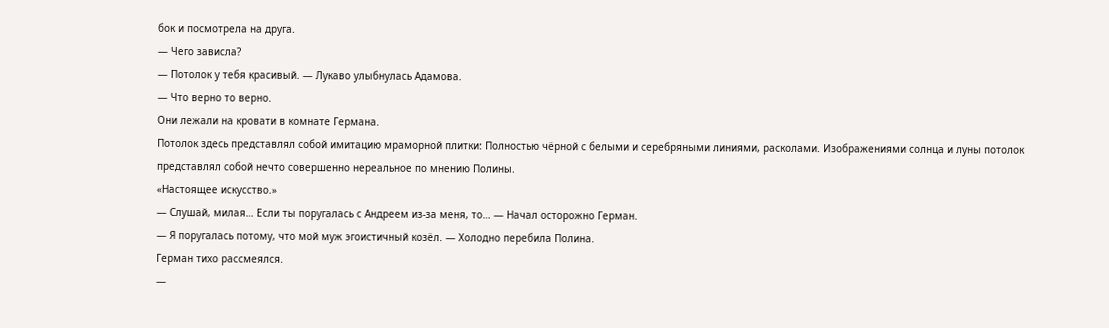бок и посмотрела на друга.
— Чего зависла?
— Потолок у тебя красивый. — Лукаво улыбнулась Адамова.
— Что верно то верно.
Они лежали на кровати в комнате Германа.
Потолок здесь представлял собой имитацию мраморной плитки: Полностью чёрной с белыми и серебряными линиями, расколами. Изображениями солнца и луны потолок представлял собой нечто совершенно нереальное по мнению Полины.
«Настоящее искусство.»
— Слушай, милая… Если ты поругалась с Андреем из-за меня, то… — Начал осторожно Герман.
— Я поругалась потому, что мой муж эгоистичный козёл. — Холодно перебила Полина.
Герман тихо рассмеялся.
—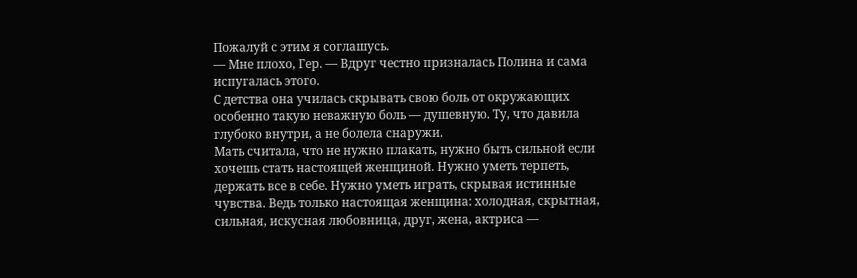Пожалуй с этим я соглашусь.
— Мне плохо, Гер. — Вдруг честно призналась Полина и сама испугалась этого.
С детства она училась скрывать свою боль от окружающих особенно такую неважную боль — душевную. Ту, что давила глубоко внутри, а не болела снаружи.
Мать считала, что не нужно плакать, нужно быть сильной если хочешь стать настоящей женщиной. Нужно уметь терпеть, держать все в себе. Нужно уметь играть, скрывая истинные чувства. Ведь только настоящая женщина: холодная, скрытная, сильная, искусная любовница, друг, жена, актриса —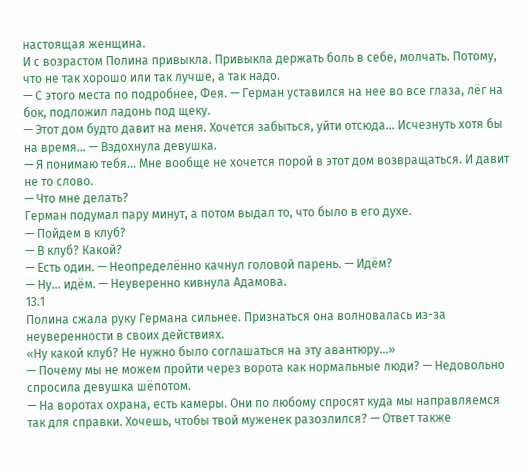настоящая женщина.
И с возрастом Полина привыкла. Привыкла держать боль в себе, молчать. Потому, что не так хорошо или так лучше, а так надо.
— С этого места по подробнее, Фея. — Герман уставился на нее во все глаза, лёг на бок, подложил ладонь под щеку.
— Этот дом будто давит на меня. Хочется забыться, уйти отсюда… Исчезнуть хотя бы на время… — Вздохнула девушка.
— Я понимаю тебя… Мне вообще не хочется порой в этот дом возвращаться. И давит не то слово.
— Что мне делать?
Герман подумал пару минут, а потом выдал то, что было в его духе.
— Пойдем в клуб?
— В клуб? Какой?
— Есть один. — Неопределённо качнул головой парень. — Идём?
— Ну… идём. — Неуверенно кивнула Адамова.
13.1
Полина сжала руку Германа сильнее. Признаться она волновалась из-за неуверенности в своих действиях.
«Ну какой клуб? Не нужно было соглашаться на эту авантюру…»
— Почему мы не можем пройти через ворота как нормальные люди? — Недовольно спросила девушка шёпотом.
— На воротах охрана, есть камеры. Они по любому спросят куда мы направляемся так для справки. Хочешь, чтобы твой муженек разозлился? — Ответ также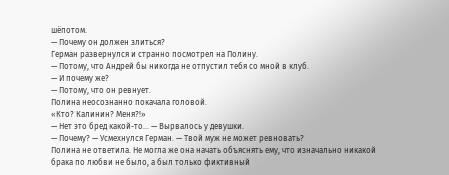шёпотом.
— Почему он должен злиться?
Герман развернулся и странно посмотрел на Полину.
— Потому, что Андрей бы никогда не отпустил тебя со мной в клуб.
— И почему же?
— Потому, что он ревнует.
Полина неосознанно покачала головой.
«Кто? Калинин? Меня?!»
— Нет это бред какой-то… — Вырвалось у девушки.
— Почему? — Усмехнулся Герман. — Твой муж не может ревновать?
Полина не ответила. Не могла же она начать объяснять ему, что изначально никакой брака по любви не было, а был только фиктивный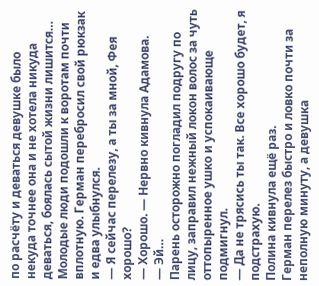по расчёту и деваться девушке было некуда точнее она и не хотела никуда деваться, боялась сытой жизни лишится…
Молодые люди подошли к воротам почти вплотную. Герман перебросил свой рюкзак и едва улыбнулся.
— Я сейчас перелезу, а ты за мной, Фея хорошо?
— Хорошо. — Нервно кивнула Адамова.
— Эй…
Парень осторожно погладил подругу по лицу, заправил нежный локон волос за чуть оттопыренное ушко и успокаивающе подмигнул.
— Да не трясись ты так. Все хорошо будет, я подстрахую.
Полина кивнула ещё раз.
Герман перелез быстро и ловко почти за неполную минуту, а девушка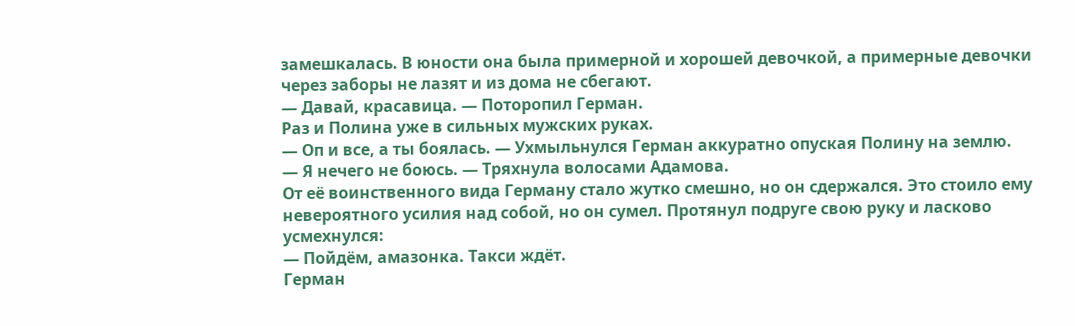замешкалась. В юности она была примерной и хорошей девочкой, а примерные девочки через заборы не лазят и из дома не сбегают.
— Давай, красавица. — Поторопил Герман.
Раз и Полина уже в сильных мужских руках.
— Оп и все, а ты боялась. — Ухмыльнулся Герман аккуратно опуская Полину на землю.
— Я нечего не боюсь. — Тряхнула волосами Адамова.
От её воинственного вида Герману стало жутко смешно, но он сдержался. Это стоило ему невероятного усилия над собой, но он сумел. Протянул подруге свою руку и ласково усмехнулся:
— Пойдём, амазонка. Такси ждёт.
Герман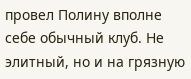провел Полину вполне себе обычный клуб. Не элитный, но и на грязную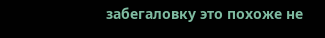забегаловку это похоже не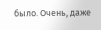было. Очень, даже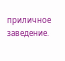приличное заведение.